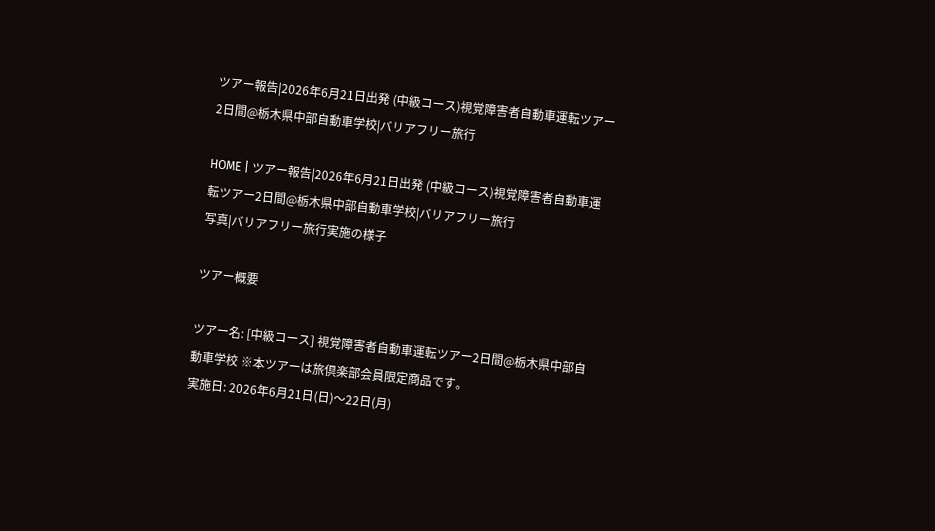ツアー報告|2026年6月21日出発 (中級コース)視覚障害者自動車運転ツアー2日間@栃木県中部自動車学校|バリアフリー旅行

HOME | ツアー報告|2026年6月21日出発 (中級コース)視覚障害者自動車運転ツアー2日間@栃木県中部自動車学校|バリアフリー旅行
写真|バリアフリー旅行実施の様子

ツアー概要

ツアー名: [中級コース] 視覚障害者自動車運転ツアー2日間@栃木県中部自動車学校 ※本ツアーは旅倶楽部会員限定商品です。
実施日: 2026年6月21日(日)〜22日(月)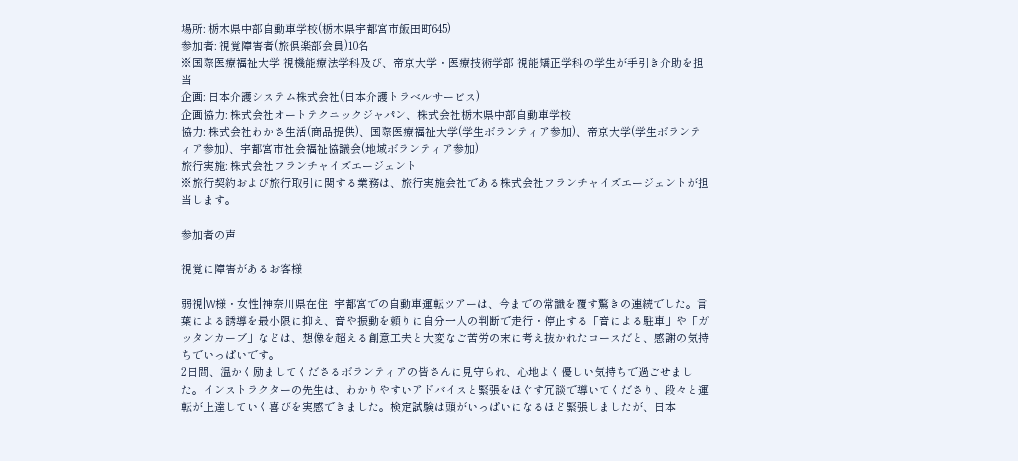場所: 栃木県中部自動車学校(栃木県宇都宮市飯田町645)
参加者: 視覚障害者(旅倶楽部会員)10名
※国際医療福祉大学 視機能療法学科及び、帝京大学・医療技術学部 視能矯正学科の学生が手引き介助を担当
企画: 日本介護システム株式会社(日本介護トラベルサービス)
企画協力: 株式会社オートテクニックジャパン、株式会社栃木県中部自動車学校
協力: 株式会社わかさ生活(商品提供)、国際医療福祉大学(学生ボランティア参加)、帝京大学(学生ボランティア参加)、宇都宮市社会福祉協議会(地域ボランティア参加)
旅行実施: 株式会社フランチャイズエージェント
※旅行契約および旅行取引に関する業務は、旅行実施会社である株式会社フランチャイズエージェントが担当します。

参加者の声

視覚に障害があるお客様

弱視|W様・女性|神奈川県在住  宇都宮での自動車運転ツアーは、今までの常識を覆す驚きの連続でした。言葉による誘導を最小限に抑え、音や振動を頼りに自分一人の判断で走行・停止する「音による駐車」や「ガッタンカーブ」などは、想像を超える創意工夫と大変なご苦労の末に考え抜かれたコースだと、感謝の気持ちでいっぱいです。
2日間、温かく励ましてくださるボランティアの皆さんに見守られ、心地よく優しい気持ちで過ごせました。インストラクターの先生は、わかりやすいアドバイスと緊張をほぐす冗談で導いてくださり、段々と運転が上達していく喜びを実感できました。検定試験は頭がいっぱいになるほど緊張しましたが、日本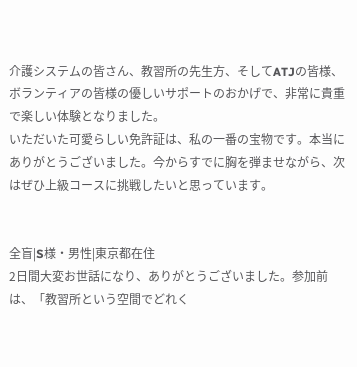介護システムの皆さん、教習所の先生方、そしてATJの皆様、ボランティアの皆様の優しいサポートのおかげで、非常に貴重で楽しい体験となりました。
いただいた可愛らしい免許証は、私の一番の宝物です。本当にありがとうございました。今からすでに胸を弾ませながら、次はぜひ上級コースに挑戦したいと思っています。


全盲|S様・男性|東京都在住
2日間大変お世話になり、ありがとうございました。参加前は、「教習所という空間でどれく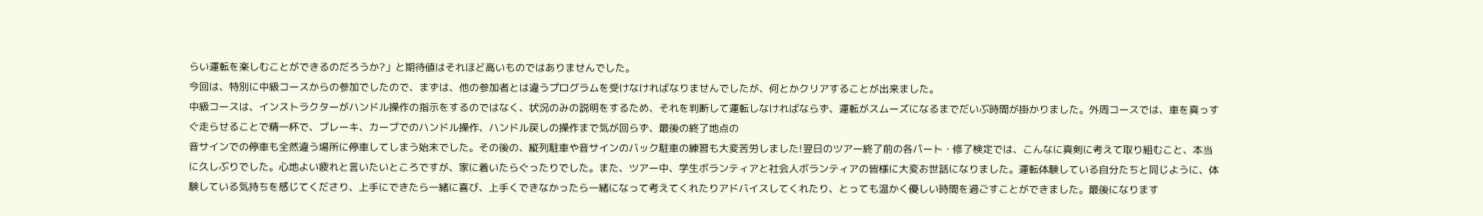らい運転を楽しむことができるのだろうか?」と期待値はそれほど高いものではありませんでした。
今回は、特別に中級コースからの参加でしたので、まずは、他の参加者とは違うプログラムを受けなければなりませんでしたが、何とかクリアすることが出来ました。
中級コースは、インストラクターがハンドル操作の指示をするのではなく、状況のみの説明をするため、それを判断して運転しなければならず、運転がスムーズになるまでだいぶ時間が掛かりました。外周コースでは、車を真っすぐ走らせることで精一杯で、ブレーキ、カーブでのハンドル操作、ハンドル戻しの操作まで気が回らず、最後の終了地点の
音サインでの停車も全然違う場所に停車してしまう始末でした。その後の、縦列駐車や音サインのバック駐車の練習も大変苦労しました!翌日のツアー終了前の各パート・修了検定では、こんなに真剣に考えて取り組むこと、本当に久しぶりでした。心地よい疲れと言いたいところですが、家に着いたらぐったりでした。また、ツアー中、学生ボランティアと社会人ボランティアの皆様に大変お世話になりました。運転体験している自分たちと同じように、体験している気持ちを感じてくださり、上手にできたら一緒に喜び、上手くできなかったら一緒になって考えてくれたりアドバイスしてくれたり、とっても温かく優しい時間を過ごすことができました。最後になります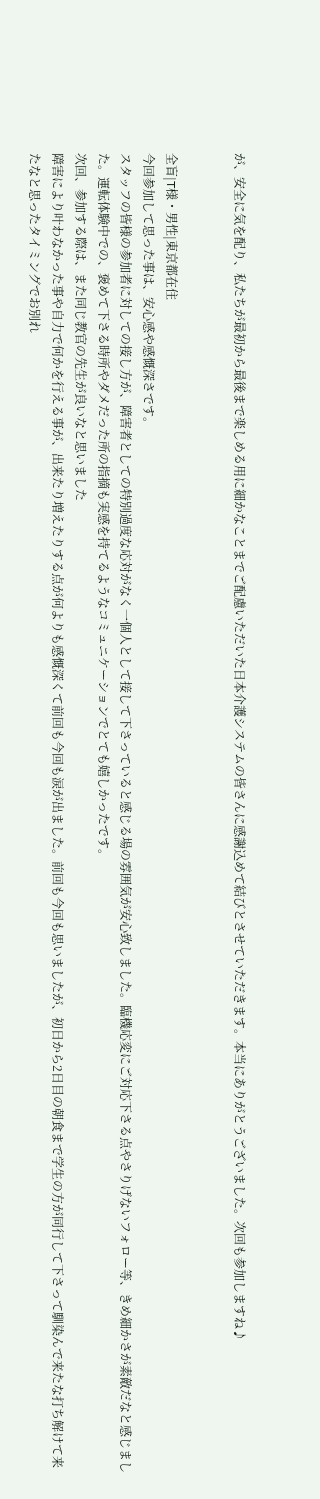が、安全に気を配り、私たちが最初から最後まで楽しめる用に細かなことまでご配慮いただいた日本介護システムの皆さんに感謝込めて結びとさせていただきます。本当にありがとうございました。次回も参加しますね♪


全盲|T様・男性|東京都在住
今回参加して思った事は、安心感や感慨深さです。
スタッフの皆様の参加者に対しての接し方が、障害者としての特別過度な応対がなく一個人として接して下さっていると感じる場の雰囲気が安心致しました。臨機応変にご対応下さる点やさりげないフォロー等、きめ細かさが素敵だなと感じました。運転体験中での、褒めて下さる時所やダメだった所の指摘も実感を持てるようなコミュニケーションでとても嬉しかったです。
次回、参加する際は、また同じ教官の先生が良いなと思いました
障害により叶わなかった事や自力で何かを行える事が、出来たり増えたりする点が何よりも感慨深くて前回も今回も涙が出ました。前回も今回も思いましたが、初日から2日目の朝食まで学生の方が同行して下さって馴染んで来たな打ち解けて来たなと思ったタイミングでお別れ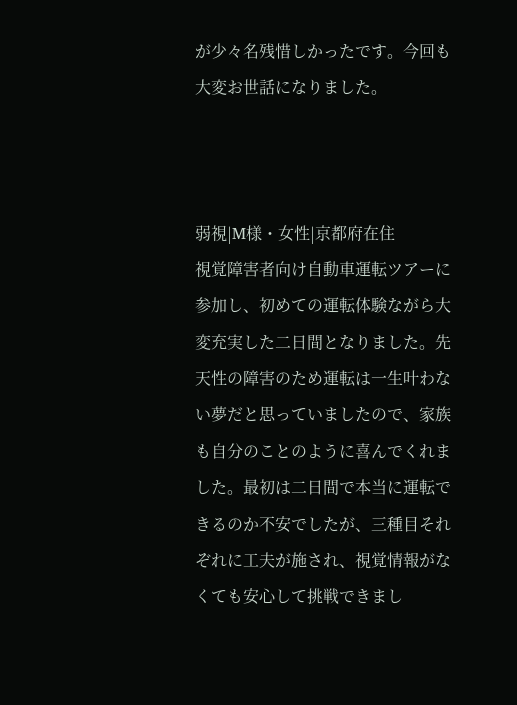が少々名残惜しかったです。今回も大変お世話になりました。



弱視|M様・女性|京都府在住
視覚障害者向け自動車運転ツアーに参加し、初めての運転体験ながら大変充実した二日間となりました。先天性の障害のため運転は一生叶わない夢だと思っていましたので、家族も自分のことのように喜んでくれました。最初は二日間で本当に運転できるのか不安でしたが、三種目それぞれに工夫が施され、視覚情報がなくても安心して挑戦できまし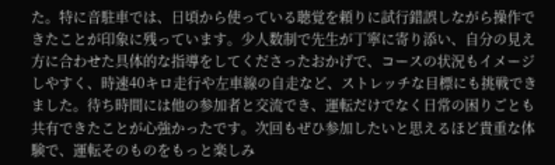た。特に音駐車では、日頃から使っている聴覚を頼りに試行錯誤しながら操作できたことが印象に残っています。少人数制で先生が丁寧に寄り添い、自分の見え方に合わせた具体的な指導をしてくださったおかげで、コースの状況もイメージしやすく、時速40キロ走行や左車線の自走など、ストレッチな目標にも挑戦できました。待ち時間には他の参加者と交流でき、運転だけでなく日常の困りごとも共有できたことが心強かったです。次回もぜひ参加したいと思えるほど貴重な体験で、運転そのものをもっと楽しみ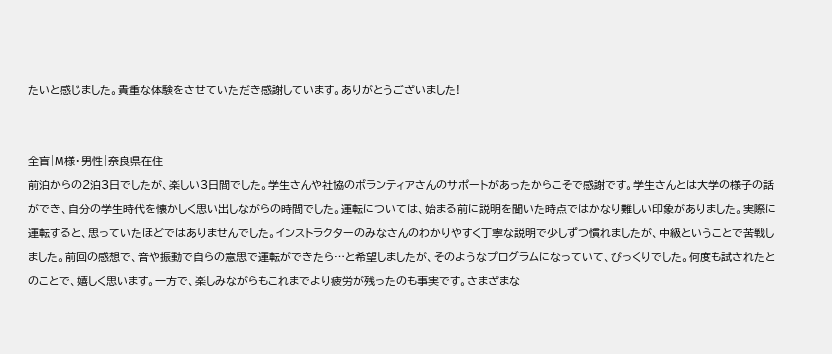たいと感じました。貴重な体験をさせていただき感謝しています。ありがとうございました!


全盲|M様・男性|奈良県在住
前泊からの2泊3日でしたが、楽しい3日間でした。学生さんや社協のボランティアさんのサポートがあったからこそで感謝です。学生さんとは大学の様子の話ができ、自分の学生時代を懐かしく思い出しながらの時間でした。運転については、始まる前に説明を聞いた時点ではかなり難しい印象がありました。実際に運転すると、思っていたほどではありませんでした。インストラクターのみなさんのわかりやすく丁寧な説明で少しずつ慣れましたが、中級ということで苦戦しました。前回の感想で、音や振動で自らの意思で運転ができたら…と希望しましたが、そのようなプログラムになっていて、びっくりでした。何度も試されたとのことで、嬉しく思います。一方で、楽しみながらもこれまでより疲労が残ったのも事実です。さまざまな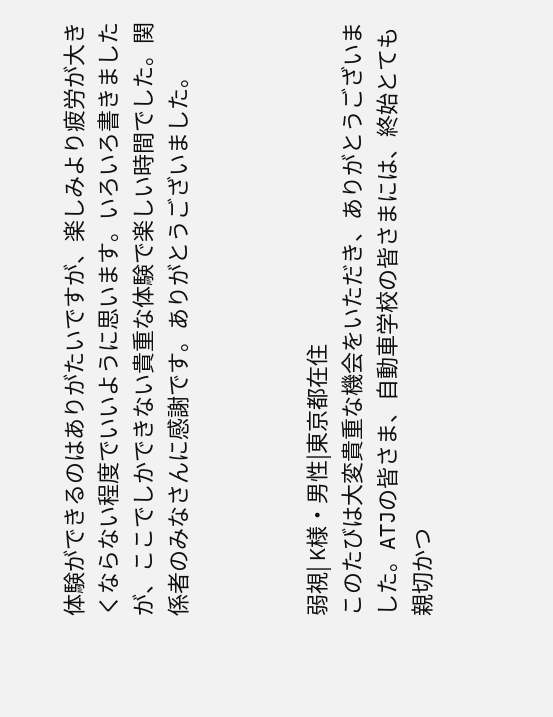体験ができるのはありがたいですが、楽しみより疲労が大きくならない程度でいいように思います。いろいろ書きましたが、ここでしかできない貴重な体験で楽しい時間でした。関係者のみなさんに感謝です。ありがとうございました。



弱視| K様・男性|東京都在住
このたびは大変貴重な機会をいただき、ありがとうございました。ATJの皆さま、自動車学校の皆さまには、終始とても親切かつ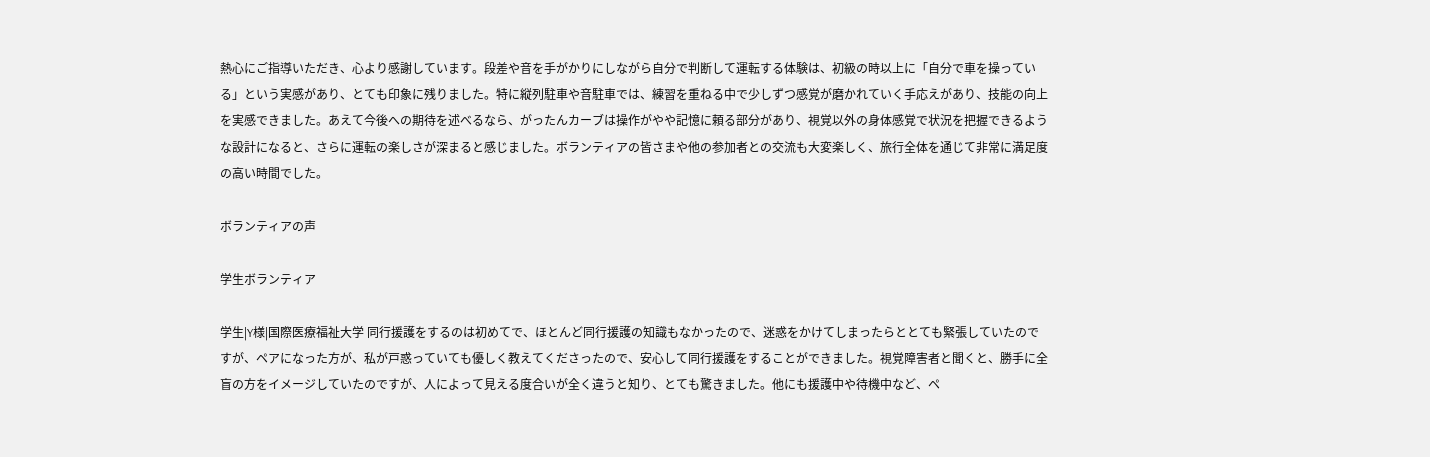熱心にご指導いただき、心より感謝しています。段差や音を手がかりにしながら自分で判断して運転する体験は、初級の時以上に「自分で車を操っている」という実感があり、とても印象に残りました。特に縦列駐車や音駐車では、練習を重ねる中で少しずつ感覚が磨かれていく手応えがあり、技能の向上を実感できました。あえて今後への期待を述べるなら、がったんカーブは操作がやや記憶に頼る部分があり、視覚以外の身体感覚で状況を把握できるような設計になると、さらに運転の楽しさが深まると感じました。ボランティアの皆さまや他の参加者との交流も大変楽しく、旅行全体を通じて非常に満足度の高い時間でした。

ボランティアの声

学生ボランティア

学生|Y様|国際医療福祉大学 同行援護をするのは初めてで、ほとんど同行援護の知識もなかったので、迷惑をかけてしまったらととても緊張していたのですが、ペアになった方が、私が戸惑っていても優しく教えてくださったので、安心して同行援護をすることができました。視覚障害者と聞くと、勝手に全盲の方をイメージしていたのですが、人によって見える度合いが全く違うと知り、とても驚きました。他にも援護中や待機中など、ペ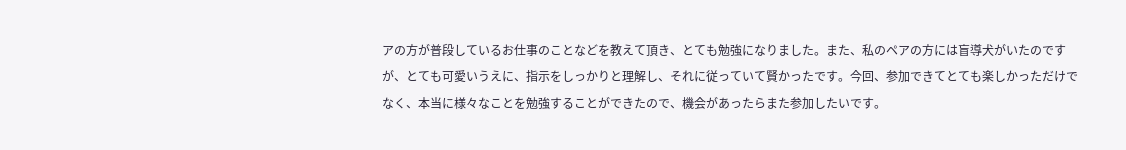アの方が普段しているお仕事のことなどを教えて頂き、とても勉強になりました。また、私のペアの方には盲導犬がいたのですが、とても可愛いうえに、指示をしっかりと理解し、それに従っていて賢かったです。今回、参加できてとても楽しかっただけでなく、本当に様々なことを勉強することができたので、機会があったらまた参加したいです。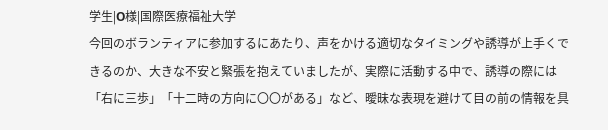学生|O様|国際医療福祉大学
今回のボランティアに参加するにあたり、声をかける適切なタイミングや誘導が上手くできるのか、大きな不安と緊張を抱えていましたが、実際に活動する中で、誘導の際には「右に三歩」「十二時の方向に〇〇がある」など、曖昧な表現を避けて目の前の情報を具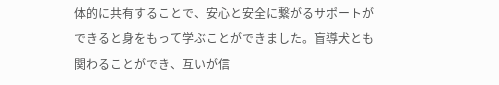体的に共有することで、安心と安全に繋がるサポートができると身をもって学ぶことができました。盲導犬とも関わることができ、互いが信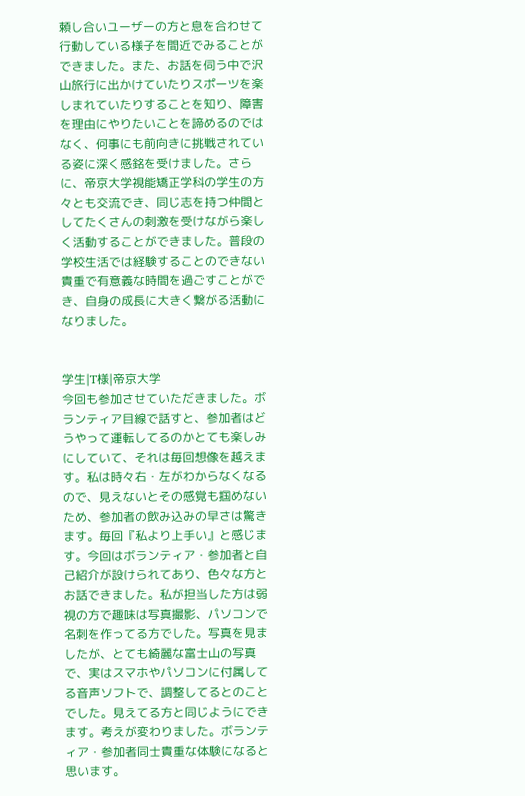頼し合いユーザーの方と息を合わせて行動している様子を間近でみることができました。また、お話を伺う中で沢山旅行に出かけていたりスポーツを楽しまれていたりすることを知り、障害を理由にやりたいことを諦めるのではなく、何事にも前向きに挑戦されている姿に深く感銘を受けました。さらに、帝京大学視能矯正学科の学生の方々とも交流でき、同じ志を持つ仲間としてたくさんの刺激を受けながら楽しく活動することができました。普段の学校生活では経験することのできない貴重で有意義な時間を過ごすことができ、自身の成長に大きく繋がる活動になりました。


学生|T様|帝京大学
今回も参加させていただきました。ボランティア目線で話すと、参加者はどうやって運転してるのかとても楽しみにしていて、それは毎回想像を越えます。私は時々右・左がわからなくなるので、見えないとその感覚も掴めないため、参加者の飲み込みの早さは驚きます。毎回『私より上手い』と感じます。今回はボランティア・参加者と自己紹介が設けられてあり、色々な方とお話できました。私が担当した方は弱視の方で趣味は写真撮影、パソコンで名刺を作ってる方でした。写真を見ましたが、とても綺麗な富士山の写真で、実はスマホやパソコンに付属してる音声ソフトで、調整してるとのことでした。見えてる方と同じようにできます。考えが変わりました。ボランティア・参加者同士貴重な体験になると思います。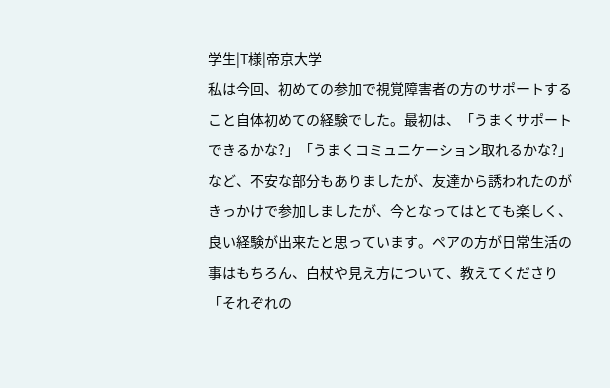学生|T様|帝京大学
私は今回、初めての参加で視覚障害者の方のサポートすること自体初めての経験でした。最初は、「うまくサポートできるかな?」「うまくコミュニケーション取れるかな?」など、不安な部分もありましたが、友達から誘われたのがきっかけで参加しましたが、今となってはとても楽しく、良い経験が出来たと思っています。ペアの方が日常生活の事はもちろん、白杖や見え方について、教えてくださり「それぞれの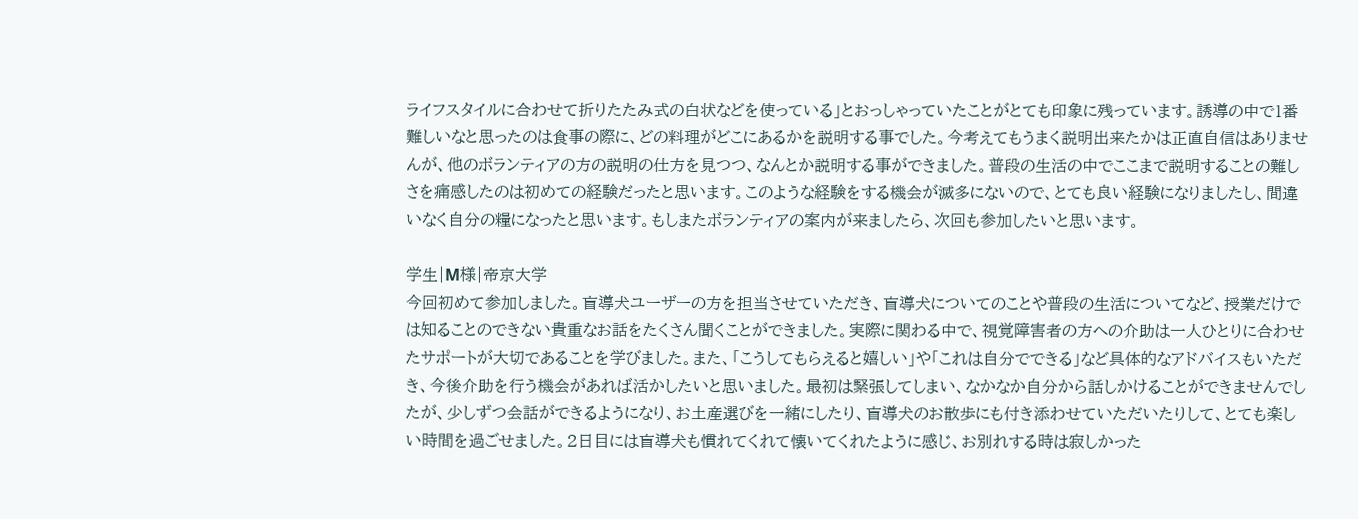ライフスタイルに合わせて折りたたみ式の白状などを使っている」とおっしゃっていたことがとても印象に残っています。誘導の中で1番難しいなと思ったのは食事の際に、どの料理がどこにあるかを説明する事でした。今考えてもうまく説明出来たかは正直自信はありませんが、他のボランティアの方の説明の仕方を見つつ、なんとか説明する事ができました。普段の生活の中でここまで説明することの難しさを痛感したのは初めての経験だったと思います。このような経験をする機会が滅多にないので、とても良い経験になりましたし、間違いなく自分の糧になったと思います。もしまたボランティアの案内が来ましたら、次回も参加したいと思います。

学生|M様|帝京大学
今回初めて参加しました。盲導犬ユーザーの方を担当させていただき、盲導犬についてのことや普段の生活についてなど、授業だけでは知ることのできない貴重なお話をたくさん聞くことができました。実際に関わる中で、視覚障害者の方への介助は一人ひとりに合わせたサポートが大切であることを学びました。また、「こうしてもらえると嬉しい」や「これは自分でできる」など具体的なアドバイスもいただき、今後介助を行う機会があれば活かしたいと思いました。最初は緊張してしまい、なかなか自分から話しかけることができませんでしたが、少しずつ会話ができるようになり、お土産選びを一緒にしたり、盲導犬のお散歩にも付き添わせていただいたりして、とても楽しい時間を過ごせました。2日目には盲導犬も慣れてくれて懐いてくれたように感じ、お別れする時は寂しかった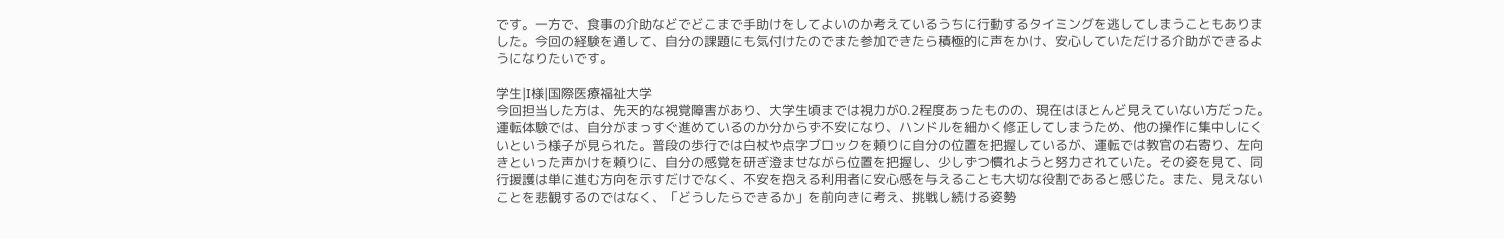です。一方で、食事の介助などでどこまで手助けをしてよいのか考えているうちに行動するタイミングを逃してしまうこともありました。今回の経験を通して、自分の課題にも気付けたのでまた参加できたら積極的に声をかけ、安心していただける介助ができるようになりたいです。

学生|I様|国際医療福祉大学
今回担当した方は、先天的な視覚障害があり、大学生頃までは視力が0.2程度あったものの、現在はほとんど見えていない方だった。運転体験では、自分がまっすぐ進めているのか分からず不安になり、ハンドルを細かく修正してしまうため、他の操作に集中しにくいという様子が見られた。普段の歩行では白杖や点字ブロックを頼りに自分の位置を把握しているが、運転では教官の右寄り、左向きといった声かけを頼りに、自分の感覚を研ぎ澄ませながら位置を把握し、少しずつ慣れようと努力されていた。その姿を見て、同行援護は単に進む方向を示すだけでなく、不安を抱える利用者に安心感を与えることも大切な役割であると感じた。また、見えないことを悲観するのではなく、「どうしたらできるか」を前向きに考え、挑戦し続ける姿勢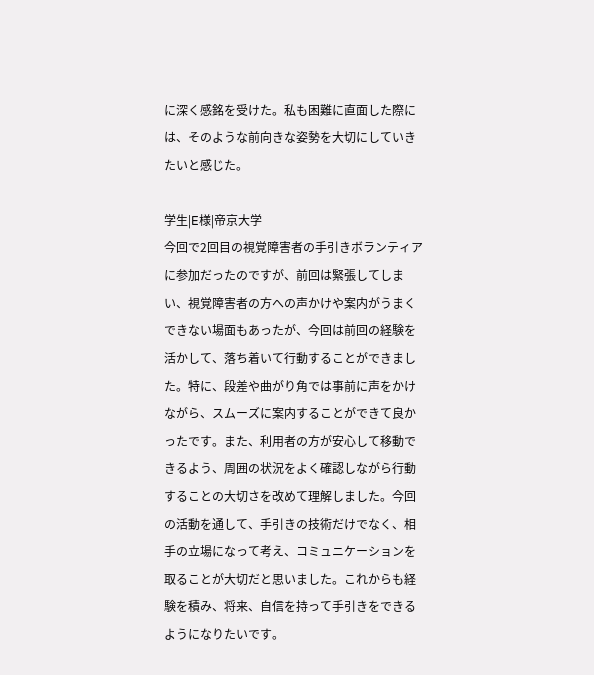に深く感銘を受けた。私も困難に直面した際には、そのような前向きな姿勢を大切にしていきたいと感じた。

学生|E様|帝京大学
今回で2回目の視覚障害者の手引きボランティアに参加だったのですが、前回は緊張してしまい、視覚障害者の方への声かけや案内がうまくできない場面もあったが、今回は前回の経験を活かして、落ち着いて行動することができました。特に、段差や曲がり角では事前に声をかけながら、スムーズに案内することができて良かったです。また、利用者の方が安心して移動できるよう、周囲の状況をよく確認しながら行動することの大切さを改めて理解しました。今回の活動を通して、手引きの技術だけでなく、相手の立場になって考え、コミュニケーションを取ることが大切だと思いました。これからも経験を積み、将来、自信を持って手引きをできるようになりたいです。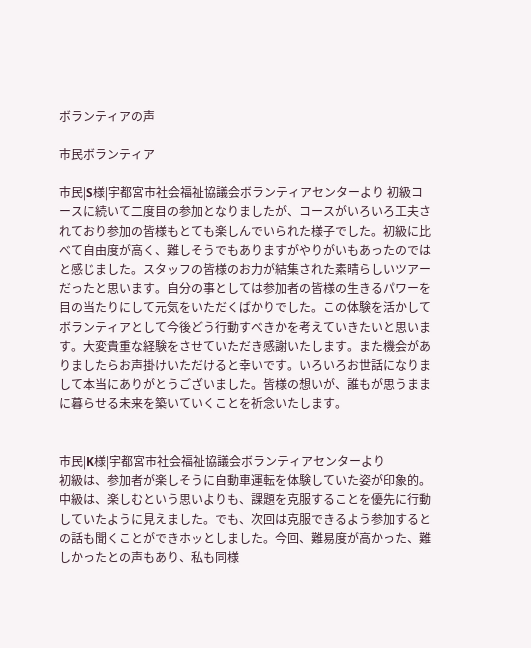ボランティアの声

市民ボランティア

市民|S様|宇都宮市社会福祉協議会ボランティアセンターより 初級コースに続いて二度目の参加となりましたが、コースがいろいろ工夫されており参加の皆様もとても楽しんでいられた様子でした。初級に比べて自由度が高く、難しそうでもありますがやりがいもあったのではと感じました。スタッフの皆様のお力が結集された素晴らしいツアーだったと思います。自分の事としては参加者の皆様の生きるパワーを目の当たりにして元気をいただくばかりでした。この体験を活かしてボランティアとして今後どう行動すべきかを考えていきたいと思います。大変貴重な経験をさせていただき感謝いたします。また機会がありましたらお声掛けいただけると幸いです。いろいろお世話になりまして本当にありがとうございました。皆様の想いが、誰もが思うままに暮らせる未来を築いていくことを祈念いたします。


市民|K様|宇都宮市社会福祉協議会ボランティアセンターより
初級は、参加者が楽しそうに自動車運転を体験していた姿が印象的。中級は、楽しむという思いよりも、課題を克服することを優先に行動していたように見えました。でも、次回は克服できるよう参加するとの話も聞くことができホッとしました。今回、難易度が高かった、難しかったとの声もあり、私も同様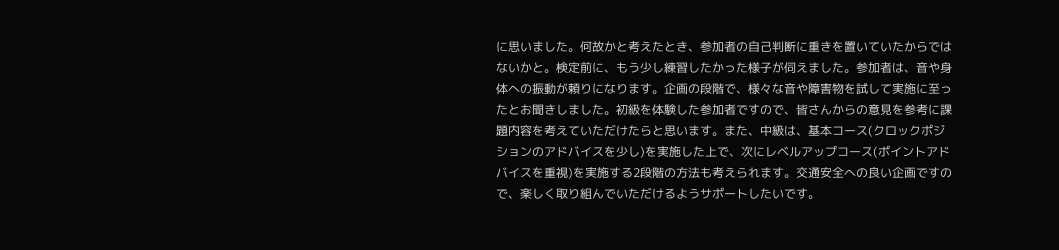に思いました。何故かと考えたとき、参加者の自己判断に重きを置いていたからではないかと。検定前に、もう少し練習したかった様子が伺えました。参加者は、音や身体への振動が頼りになります。企画の段階で、様々な音や障害物を試して実施に至ったとお聞きしました。初級を体験した参加者ですので、皆さんからの意見を参考に課題内容を考えていただけたらと思います。また、中級は、基本コース(クロックポジションのアドバイスを少し)を実施した上で、次にレベルアップコース(ポイントアドバイスを重視)を実施する2段階の方法も考えられます。交通安全への良い企画ですので、楽しく取り組んでいただけるようサポートしたいです。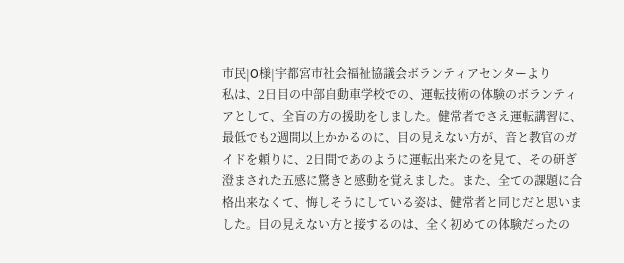市民|O様|宇都宮市社会福祉協議会ボランティアセンターより
私は、2日目の中部自動車学校での、運転技術の体験のボランティアとして、全盲の方の援助をしました。健常者でさえ運転講習に、最低でも2週間以上かかるのに、目の見えない方が、音と教官のガイドを頼りに、2日間であのように運転出来たのを見て、その研ぎ澄まされた五感に驚きと感動を覚えました。また、全ての課題に合格出来なくて、悔しそうにしている姿は、健常者と同じだと思いました。目の見えない方と接するのは、全く初めての体験だったの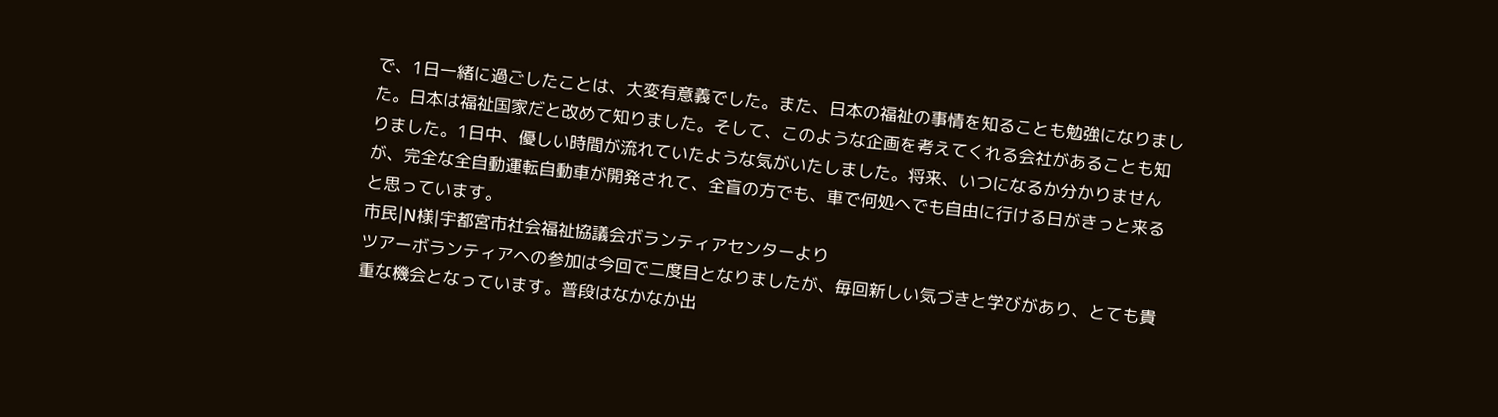で、1日一緒に過ごしたことは、大変有意義でした。また、日本の福祉の事情を知ることも勉強になりました。日本は福祉国家だと改めて知りました。そして、このような企画を考えてくれる会社があることも知りました。1日中、優しい時間が流れていたような気がいたしました。将来、いつになるか分かりませんが、完全な全自動運転自動車が開発されて、全盲の方でも、車で何処へでも自由に行ける日がきっと来ると思っています。
市民|N様|宇都宮市社会福祉協議会ボランティアセンターより
ツアーボランティアへの参加は今回で二度目となりましたが、毎回新しい気づきと学びがあり、とても貴重な機会となっています。普段はなかなか出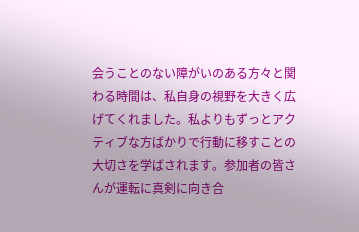会うことのない障がいのある方々と関わる時間は、私自身の視野を大きく広げてくれました。私よりもずっとアクティブな方ばかりで行動に移すことの大切さを学ばされます。参加者の皆さんが運転に真剣に向き合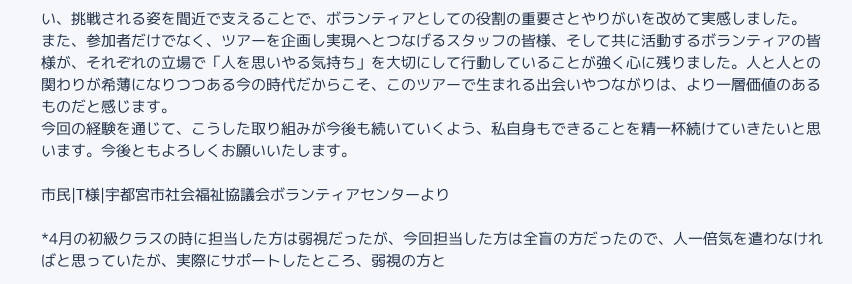い、挑戦される姿を間近で支えることで、ボランティアとしての役割の重要さとやりがいを改めて実感しました。
また、参加者だけでなく、ツアーを企画し実現へとつなげるスタッフの皆様、そして共に活動するボランティアの皆様が、それぞれの立場で「人を思いやる気持ち」を大切にして行動していることが強く心に残りました。人と人との関わりが希薄になりつつある今の時代だからこそ、このツアーで生まれる出会いやつながりは、より一層価値のあるものだと感じます。
今回の経験を通じて、こうした取り組みが今後も続いていくよう、私自身もできることを精一杯続けていきたいと思います。今後ともよろしくお願いいたします。

市民|T様|宇都宮市社会福祉協議会ボランティアセンターより

*4月の初級クラスの時に担当した方は弱視だったが、今回担当した方は全盲の方だったので、人一倍気を遣わなければと思っていたが、実際にサポートしたところ、弱視の方と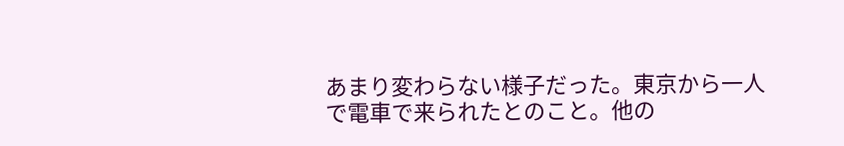あまり変わらない様子だった。東京から一人で電車で来られたとのこと。他の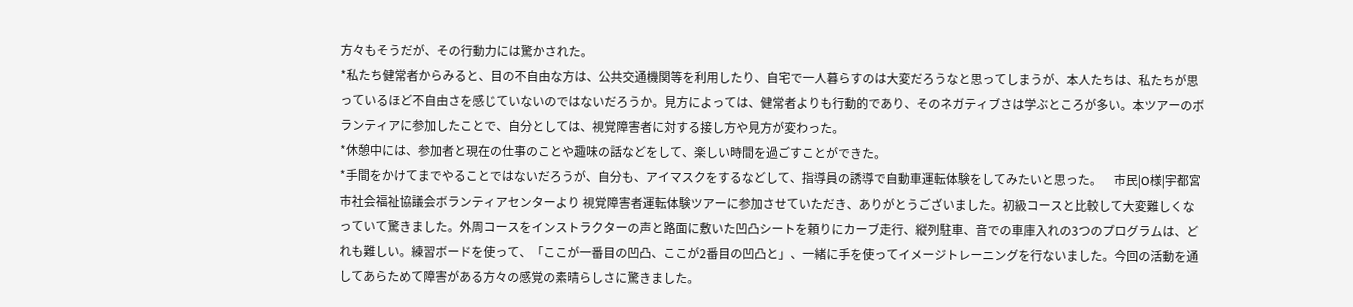方々もそうだが、その行動力には驚かされた。
*私たち健常者からみると、目の不自由な方は、公共交通機関等を利用したり、自宅で一人暮らすのは大変だろうなと思ってしまうが、本人たちは、私たちが思っているほど不自由さを感じていないのではないだろうか。見方によっては、健常者よりも行動的であり、そのネガティブさは学ぶところが多い。本ツアーのボランティアに参加したことで、自分としては、視覚障害者に対する接し方や見方が変わった。
*休憩中には、参加者と現在の仕事のことや趣味の話などをして、楽しい時間を過ごすことができた。
*手間をかけてまでやることではないだろうが、自分も、アイマスクをするなどして、指導員の誘導で自動車運転体験をしてみたいと思った。    市民|O様|宇都宮市社会福祉協議会ボランティアセンターより 視覚障害者運転体験ツアーに参加させていただき、ありがとうございました。初級コースと比較して大変難しくなっていて驚きました。外周コースをインストラクターの声と路面に敷いた凹凸シートを頼りにカーブ走行、縦列駐車、音での車庫入れの3つのプログラムは、どれも難しい。練習ボードを使って、「ここが一番目の凹凸、ここが2番目の凹凸と」、一緒に手を使ってイメージトレーニングを行ないました。今回の活動を通してあらためて障害がある方々の感覚の素晴らしさに驚きました。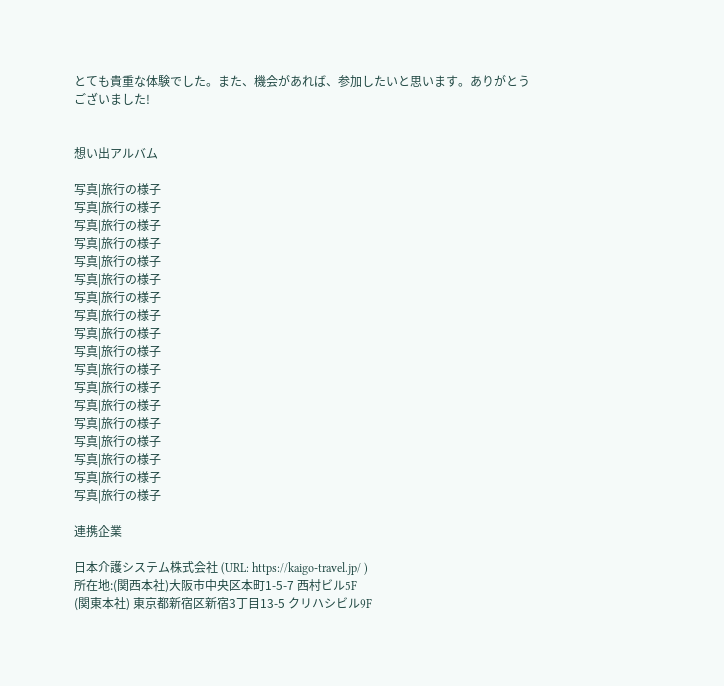とても貴重な体験でした。また、機会があれば、参加したいと思います。ありがとうございました!


想い出アルバム

写真|旅行の様子
写真|旅行の様子
写真|旅行の様子
写真|旅行の様子
写真|旅行の様子
写真|旅行の様子
写真|旅行の様子
写真|旅行の様子
写真|旅行の様子
写真|旅行の様子
写真|旅行の様子
写真|旅行の様子
写真|旅行の様子
写真|旅行の様子
写真|旅行の様子
写真|旅行の様子
写真|旅行の様子
写真|旅行の様子

連携企業

日本介護システム株式会社 (URL: https://kaigo-travel.jp/ )
所在地:(関西本社)大阪市中央区本町1-5-7 西村ビル5F
(関東本社) 東京都新宿区新宿3丁目13-5 クリハシビル9F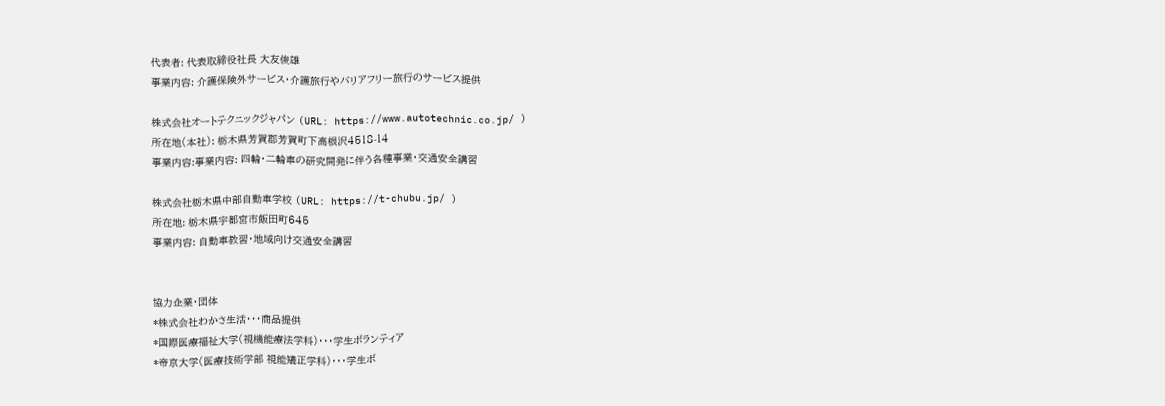代表者: 代表取締役社長 大友俊雄
事業内容: 介護保険外サービス・介護旅行やバリアフリー旅行のサービス提供

株式会社オートテクニックジャパン (URL: https://www.autotechnic.co.jp/ )
所在地(本社): 栃木県芳賀郡芳賀町下高根沢4518-14
事業内容:事業内容: 四輪・二輪車の研究開発に伴う各種事業・交通安全講習

株式会社栃木県中部自動車学校 (URL: https://t-chubu.jp/ )
所在地: 栃木県宇都宮市飯田町645
事業内容: 自動車教習・地域向け交通安全講習


協力企業・団体
*株式会社わかさ生活・・・商品提供
*国際医療福祉大学(視機能療法学科)・・・学生ボランティア
*帝京大学(医療技術学部 視能矯正学科)・・・学生ボ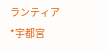ランティア
*宇都宮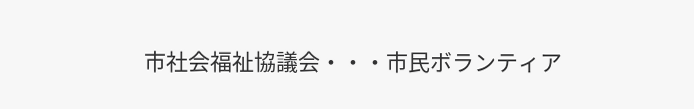市社会福祉協議会・・・市民ボランティア